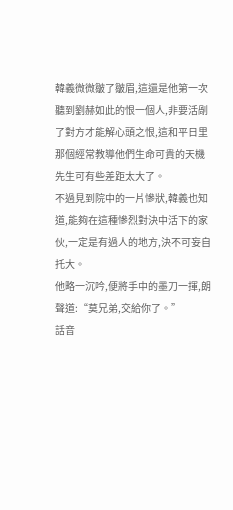韓義微微皺了皺眉,這還是他第一次聽到劉赫如此的恨一個人,非要活剮了對方才能解心頭之恨,這和平日里那個經常教導他們生命可貴的天機先生可有些差距太大了。
不過見到院中的一片慘狀,韓義也知道,能夠在這種慘烈對決中活下的家伙,一定是有過人的地方,決不可妄自托大。
他略一沉吟,便將手中的墨刀一揮,朗聲道:“莫兄弟,交給你了。”
話音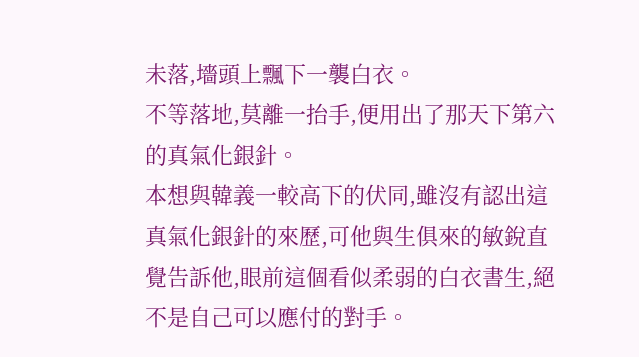未落,墻頭上飄下一襲白衣。
不等落地,莫離一抬手,便用出了那天下第六的真氣化銀針。
本想與韓義一較高下的伏同,雖沒有認出這真氣化銀針的來歷,可他與生俱來的敏銳直覺告訴他,眼前這個看似柔弱的白衣書生,絕不是自己可以應付的對手。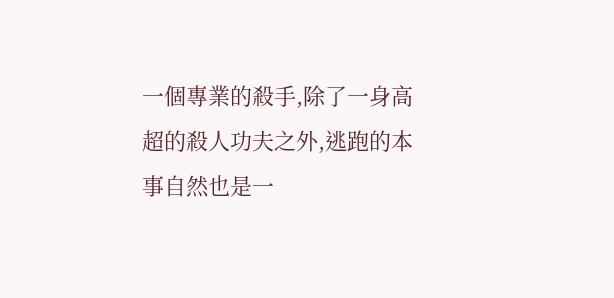一個專業的殺手,除了一身高超的殺人功夫之外,逃跑的本事自然也是一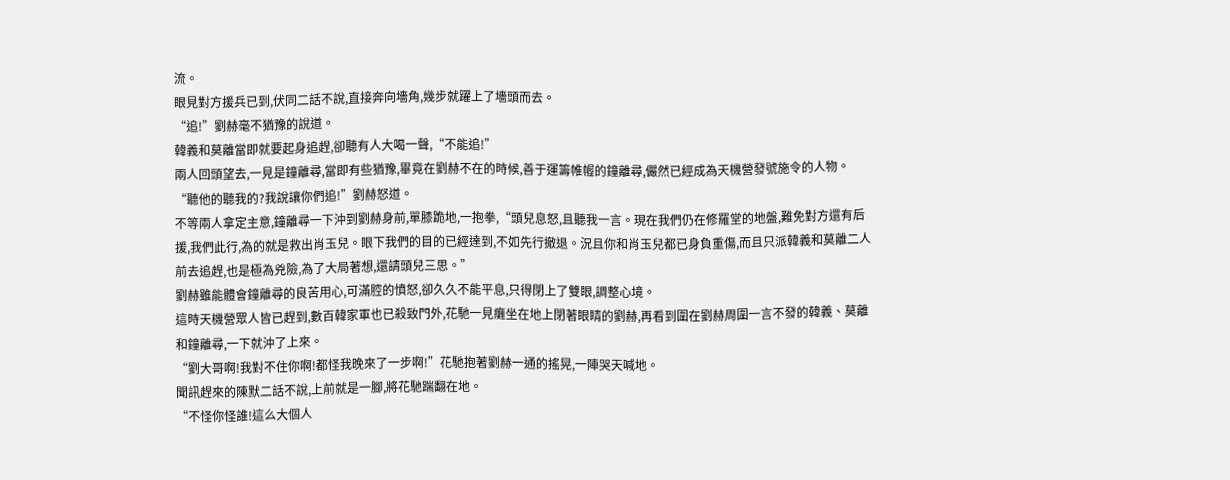流。
眼見對方援兵已到,伏同二話不說,直接奔向墻角,幾步就躍上了墻頭而去。
“追!”劉赫毫不猶豫的說道。
韓義和莫離當即就要起身追趕,卻聽有人大喝一聲,“不能追!”
兩人回頭望去,一見是鐘離尋,當即有些猶豫,畢竟在劉赫不在的時候,善于運籌帷幄的鐘離尋,儼然已經成為天機營發號施令的人物。
“聽他的聽我的?我說讓你們追!”劉赫怒道。
不等兩人拿定主意,鐘離尋一下沖到劉赫身前,單膝跪地,一抱拳,“頭兒息怒,且聽我一言。現在我們仍在修羅堂的地盤,難免對方還有后援,我們此行,為的就是救出肖玉兒。眼下我們的目的已經達到,不如先行撤退。況且你和肖玉兒都已身負重傷,而且只派韓義和莫離二人前去追趕,也是極為兇險,為了大局著想,還請頭兒三思。”
劉赫雖能體會鐘離尋的良苦用心,可滿腔的憤怒,卻久久不能平息,只得閉上了雙眼,調整心境。
這時天機營眾人皆已趕到,數百韓家軍也已殺致門外,花馳一見癱坐在地上閉著眼睛的劉赫,再看到圍在劉赫周圍一言不發的韓義、莫離和鐘離尋,一下就沖了上來。
“劉大哥啊!我對不住你啊!都怪我晚來了一步啊!”花馳抱著劉赫一通的搖晃,一陣哭天喊地。
聞訊趕來的陳默二話不說,上前就是一腳,將花馳踹翻在地。
“不怪你怪誰!這么大個人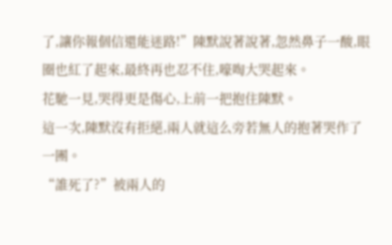了,讓你報個信還能迷路!”陳默說著說著,忽然鼻子一酸,眼圈也紅了起來,最終再也忍不住,嚎啕大哭起來。
花馳一見,哭得更是傷心,上前一把抱住陳默。
這一次,陳默沒有拒絕,兩人就這么旁若無人的抱著哭作了一團。
“誰死了?”被兩人的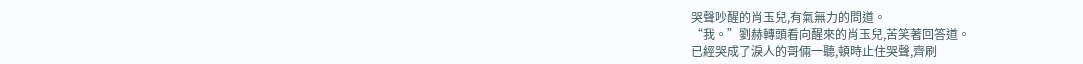哭聲吵醒的肖玉兒,有氣無力的問道。
“我。”劉赫轉頭看向醒來的肖玉兒,苦笑著回答道。
已經哭成了淚人的哥倆一聽,頓時止住哭聲,齊刷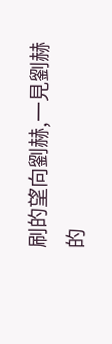刷的望向劉赫,一見劉赫的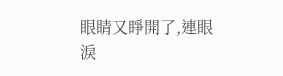眼睛又睜開了,連眼淚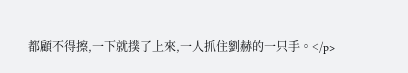都顧不得擦,一下就撲了上來,一人抓住劉赫的一只手。</p>